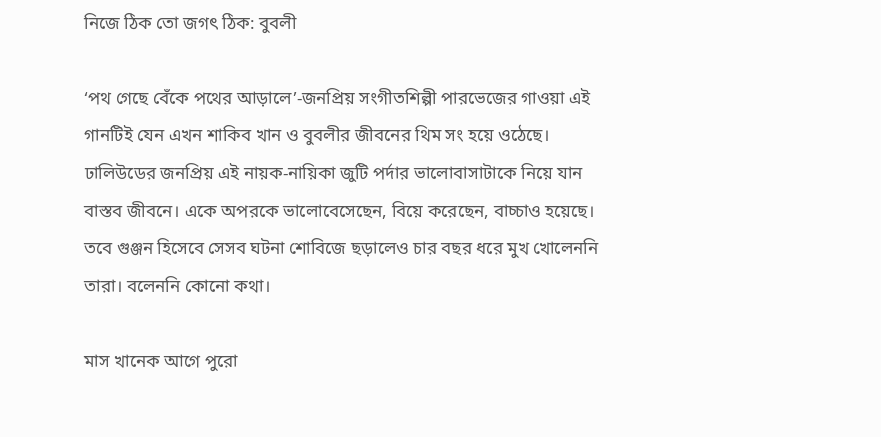নিজে ঠিক তো জগৎ ঠিক: বুবলী

‘পথ গেছে বেঁকে পথের আড়ালে’-জনপ্রিয় সংগীতশিল্পী পারভেজের গাওয়া এই গানটিই যেন এখন শাকিব খান ও বুবলীর জীবনের থিম সং হয়ে ওঠেছে। ঢালিউডের জনপ্রিয় এই নায়ক-নায়িকা জুটি পর্দার ভালোবাসাটাকে নিয়ে যান বাস্তব জীবনে। একে অপরকে ভালোবেসেছেন, বিয়ে করেছেন, বাচ্চাও হয়েছে। তবে গুঞ্জন হিসেবে সেসব ঘটনা শোবিজে ছড়ালেও চার বছর ধরে মুখ খোলেননি তারা। বলেননি কোনো কথা।

মাস খানেক আগে পুরো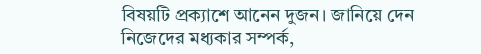বিষয়টি প্রক্যাশে আনেন দুজন। জানিয়ে দেন নিজেদের মধ্যকার সম্পর্ক,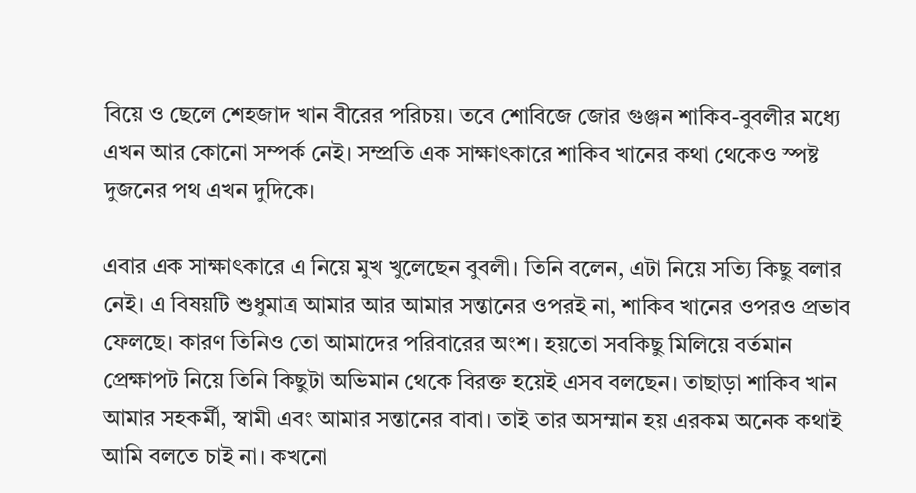বিয়ে ও ছেলে শেহজাদ খান বীরের পরিচয়। তবে শোবিজে জোর গুঞ্জন শাকিব-বুবলীর মধ্যে এখন আর কোনো সম্পর্ক নেই। সম্প্রতি এক সাক্ষাৎকারে শাকিব খানের কথা থেকেও স্পষ্ট দুজনের পথ এখন দুদিকে।

এবার এক সাক্ষাৎকারে এ নিয়ে মুখ খুলেছেন বুবলী। তিনি বলেন, এটা নিয়ে সত্যি কিছু বলার নেই। এ বিষয়টি শুধুমাত্র আমার আর আমার সন্তানের ওপরই না, শাকিব খানের ওপরও প্রভাব ফেলছে। কারণ তিনিও তো আমাদের পরিবারের অংশ। হয়তো সবকিছু মিলিয়ে বর্তমান প্রেক্ষাপট নিয়ে তিনি কিছুটা অভিমান থেকে বিরক্ত হয়েই এসব বলছেন। তাছাড়া শাকিব খান আমার সহকর্মী, স্বামী এবং আমার সন্তানের বাবা। তাই তার অসম্মান হয় এরকম অনেক কথাই আমি বলতে চাই না। কখনো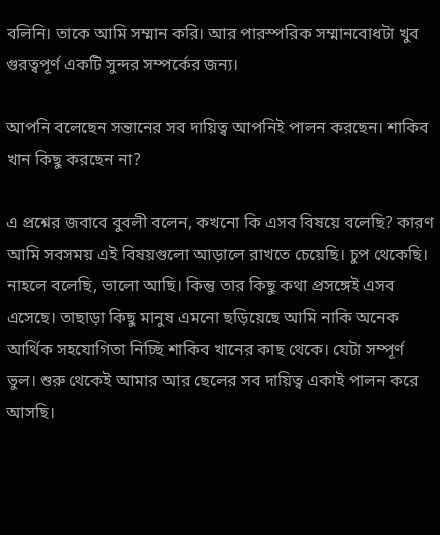বলিনি। তাকে আমি সম্মান করি। আর পারস্পরিক সম্মানবোধটা খুব গুরত্বপূর্ণ একটি সুন্দর সম্পর্কের জন্য।

আপনি বলেছেন সন্তানের সব দায়িত্ব আপনিই পালন করছেন। শাকিব খান কিছু করছেন না?

এ প্রশ্নের জবাবে বুবলী বলেন, কখনো কি এসব বিষয়ে বলেছি? কারণ আমি সবসময় এই বিষয়গুলো আড়ালে রাখতে চেয়েছি। চুপ থেকেছি। নাহলে বলেছি, ভালো আছি। কিন্তু তার কিছু কথা প্রসঙ্গেই এসব এসেছে। তাছাড়া কিছু মানুষ এমনো ছড়িয়েছে আমি নাকি অনেক আর্থিক সহযোগিতা নিচ্ছি শাকিব খানের কাছ থেকে। যেটা সম্পূর্ণ ভুল। শুরু থেকেই আমার আর ছেলের সব দায়িত্ব একাই পালন করে আসছি।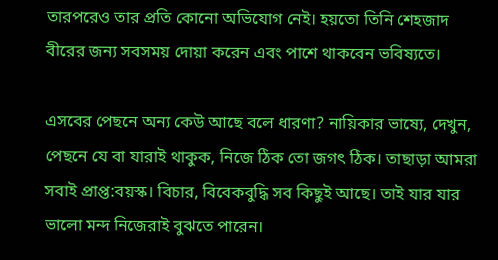তারপরেও তার প্রতি কোনো অভিযোগ নেই। হয়তো তিনি শেহজাদ বীরের জন্য সবসময় দোয়া করেন এবং পাশে থাকবেন ভবিষ্যতে।

এসবের পেছনে অন্য কেউ আছে বলে ধারণা? নায়িকার ভাষ্যে, দেখুন, পেছনে যে বা যারাই থাকুক, নিজে ঠিক তো জগৎ ঠিক। তাছাড়া আমরা সবাই প্রাপ্ত:বয়স্ক। বিচার, বিবেকবুদ্ধি সব কিছুই আছে। তাই যার যার ভালো মন্দ নিজেরাই বুঝতে পারেন।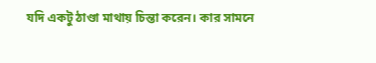যদি একটু ঠাণ্ডা মাথায় চিন্তা করেন। কার সামনে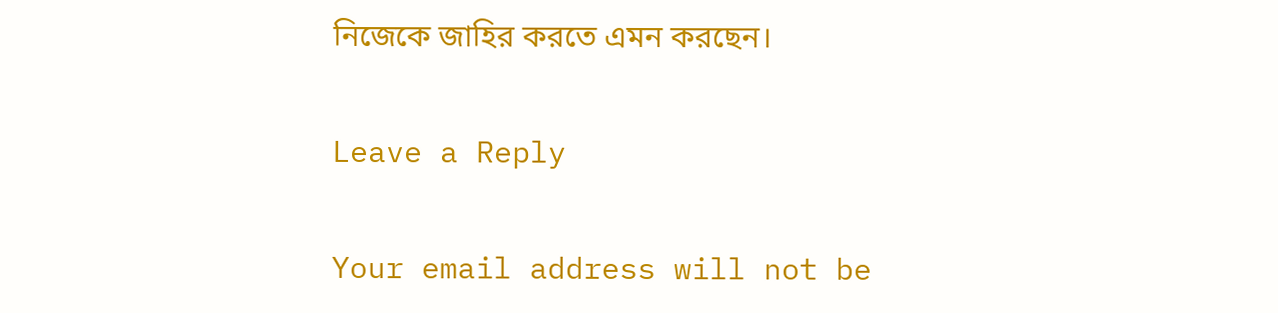নিজেকে জাহির করতে এমন করছেন।

Leave a Reply

Your email address will not be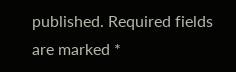published. Required fields are marked *